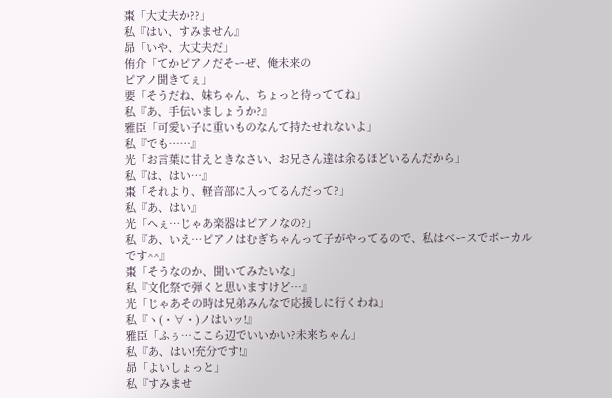棗「大丈夫か??」
私『はい、すみません』
昴「いや、大丈夫だ」
侑介「てかピアノだそーぜ、俺未来の
ピアノ聞きてぇ」
要「そうだね、妹ちゃん、ちょっと待っててね」
私『あ、手伝いましょうか?』
雅臣「可愛い子に重いものなんて持たせれないよ」
私『でも……』
光「お言葉に甘えときなさい、お兄さん達は余るほどいるんだから」
私『は、はい…』
棗「それより、軽音部に入ってるんだって?」
私『あ、はい』
光「へぇ…じゃあ楽器はピアノなの?」
私『あ、いえ…ピアノはむぎちゃんって子がやってるので、私はベースでボーカル
です^^』
棗「そうなのか、聞いてみたいな」
私『文化祭で弾くと思いますけど…』
光「じゃあその時は兄弟みんなで応援しに行くわね」
私『ヽ(・∀・)ノはいッ!』
雅臣「ふぅ…ここら辺でいいかい?未来ちゃん」
私『あ、はい!充分です!』
昴「よいしょっと」
私『すみませ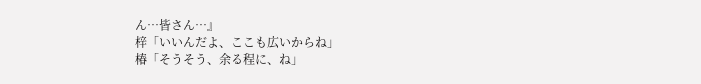ん…皆さん…』
梓「いいんだよ、ここも広いからね」
椿「そうそう、余る程に、ね」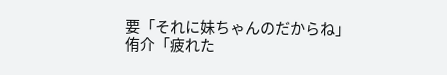要「それに妹ちゃんのだからね」
侑介「疲れた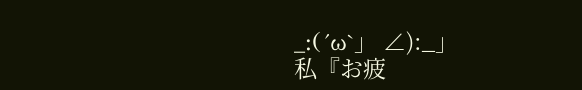_:(´ω`」 ∠):_」
私『お疲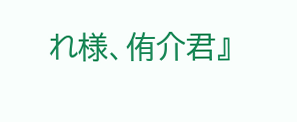れ様、侑介君』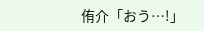侑介「おう…!」